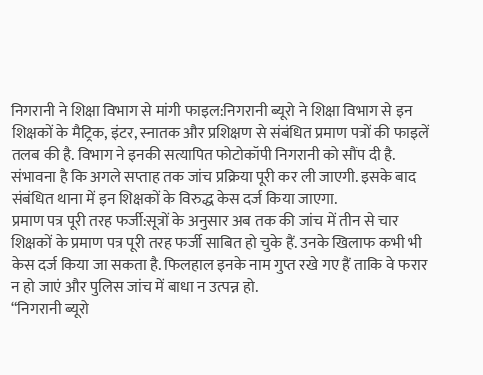निगरानी ने शिक्षा विभाग से मांगी फाइल:निगरानी ब्यूरो ने शिक्षा विभाग से इन शिक्षकों के मैट्रिक, इंटर, स्नातक और प्रशिक्षण से संबंधित प्रमाण पत्रों की फाइलें तलब की है. विभाग ने इनकी सत्यापित फोटोकॉपी निगरानी को सौंप दी है. संभावना है कि अगले सप्ताह तक जांच प्रक्रिया पूरी कर ली जाएगी. इसके बाद संबंधित थाना में इन शिक्षकों के विरुद्ध केस दर्ज किया जाएगा.
प्रमाण पत्र पूरी तरह फर्जी:सूत्रों के अनुसार अब तक की जांच में तीन से चार शिक्षकों के प्रमाण पत्र पूरी तरह फर्जी साबित हो चुके हैं. उनके खिलाफ कभी भी केस दर्ज किया जा सकता है. फिलहाल इनके नाम गुप्त रखे गए हैं ताकि वे फरार न हो जाएं और पुलिस जांच में बाधा न उत्पन्न हो.
“निगरानी ब्यूरो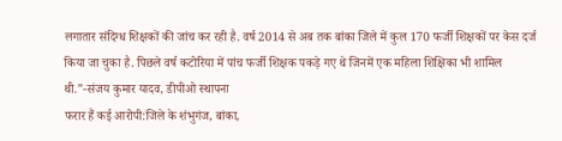लगातार संदिग्ध शिक्षकों की जांच कर रही है. वर्ष 2014 से अब तक बांका जिले में कुल 170 फर्जी शिक्षकों पर केस दर्ज किया जा चुका है. पिछले वर्ष कटोरिया में पांच फर्जी शिक्षक पकड़े गए थे जिनमें एक महिला शिक्षिका भी शामिल थी.”-संजय कुमार यादव, डीपीओ स्थापना
फरार हैं कई आरोपी:जिले के शंभुगंज, बांका,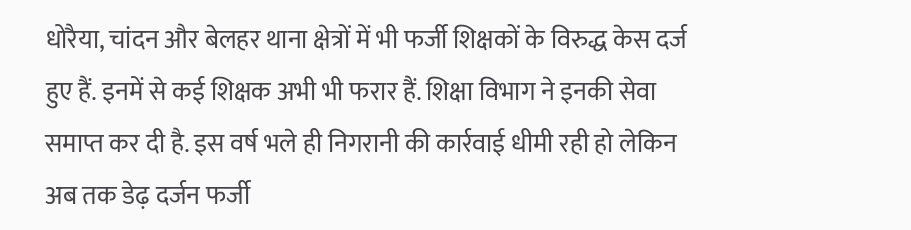धोरैया, चांदन और बेलहर थाना क्षेत्रों में भी फर्जी शिक्षकों के विरुद्ध केस दर्ज हुए हैं. इनमें से कई शिक्षक अभी भी फरार हैं. शिक्षा विभाग ने इनकी सेवा समाप्त कर दी है. इस वर्ष भले ही निगरानी की कार्रवाई धीमी रही हो लेकिन अब तक डेढ़ दर्जन फर्जी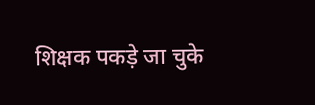शिक्षक पकड़े जा चुके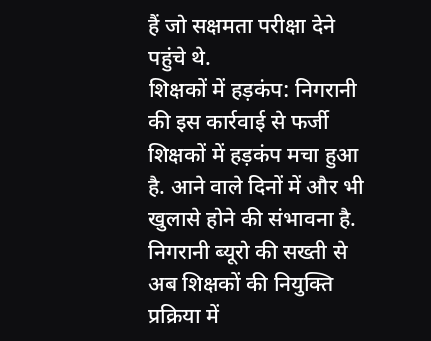हैं जो सक्षमता परीक्षा देने पहुंचे थे.
शिक्षकों में हड़कंप: निगरानी की इस कार्रवाई से फर्जी शिक्षकों में हड़कंप मचा हुआ है. आने वाले दिनों में और भी खुलासे होने की संभावना है. निगरानी ब्यूरो की सख्ती से अब शिक्षकों की नियुक्ति प्रक्रिया में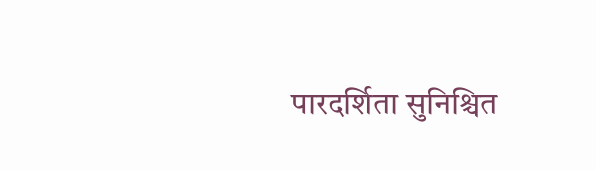पारदर्शिता सुनिश्चित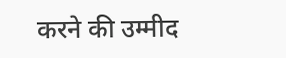करने की उम्मीद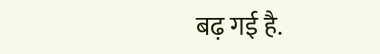बढ़ गई है.